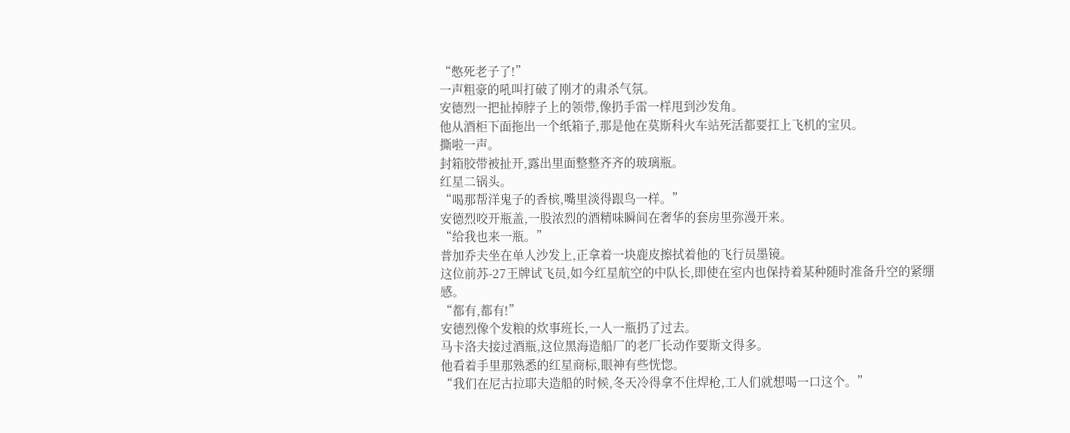“憋死老子了!”
一声粗豪的吼叫打破了刚才的肃杀气氛。
安德烈一把扯掉脖子上的领带,像扔手雷一样甩到沙发角。
他从酒柜下面拖出一个纸箱子,那是他在莫斯科火车站死活都要扛上飞机的宝贝。
撕啦一声。
封箱胶带被扯开,露出里面整整齐齐的玻璃瓶。
红星二锅头。
“喝那帮洋鬼子的香槟,嘴里淡得跟鸟一样。”
安德烈咬开瓶盖,一股浓烈的酒精味瞬间在奢华的套房里弥漫开来。
“给我也来一瓶。”
普加乔夫坐在单人沙发上,正拿着一块鹿皮擦拭着他的飞行员墨镜。
这位前苏-27王牌试飞员,如今红星航空的中队长,即使在室内也保持着某种随时准备升空的紧绷感。
“都有,都有!”
安德烈像个发粮的炊事班长,一人一瓶扔了过去。
马卡洛夫接过酒瓶,这位黑海造船厂的老厂长动作要斯文得多。
他看着手里那熟悉的红星商标,眼神有些恍惚。
“我们在尼古拉耶夫造船的时候,冬天冷得拿不住焊枪,工人们就想喝一口这个。”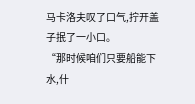马卡洛夫叹了口气,拧开盖子抿了一小口。
“那时候咱们只要船能下水,什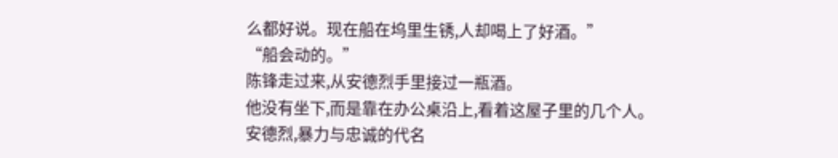么都好说。现在船在坞里生锈,人却喝上了好酒。”
“船会动的。”
陈锋走过来,从安德烈手里接过一瓶酒。
他没有坐下,而是靠在办公桌沿上,看着这屋子里的几个人。
安德烈,暴力与忠诚的代名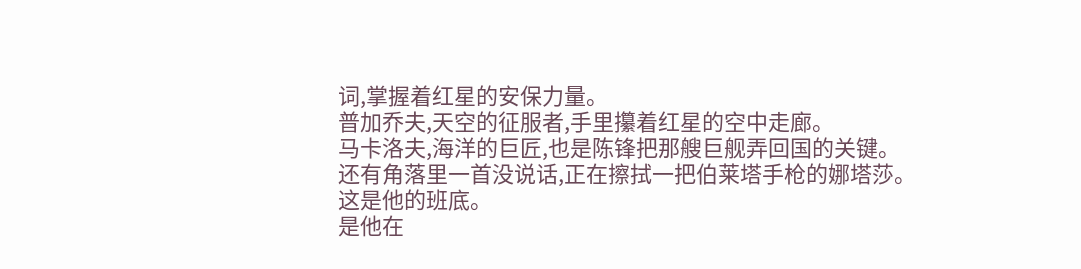词,掌握着红星的安保力量。
普加乔夫,天空的征服者,手里攥着红星的空中走廊。
马卡洛夫,海洋的巨匠,也是陈锋把那艘巨舰弄回国的关键。
还有角落里一首没说话,正在擦拭一把伯莱塔手枪的娜塔莎。
这是他的班底。
是他在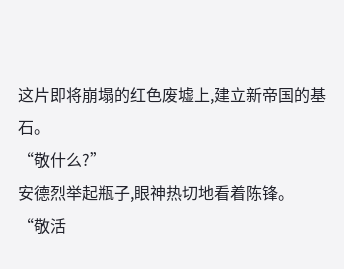这片即将崩塌的红色废墟上,建立新帝国的基石。
“敬什么?”
安德烈举起瓶子,眼神热切地看着陈锋。
“敬活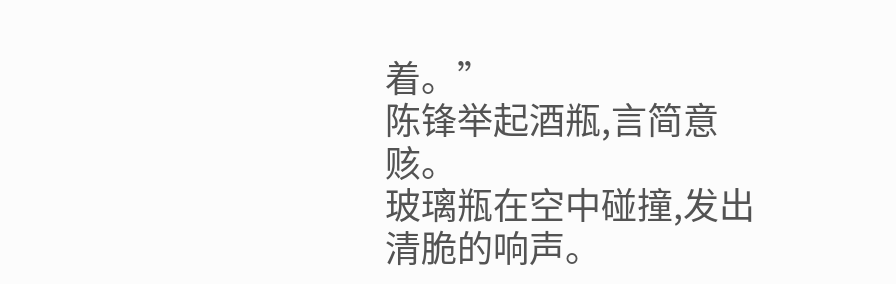着。”
陈锋举起酒瓶,言简意赅。
玻璃瓶在空中碰撞,发出清脆的响声。